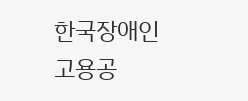한국장애인고용공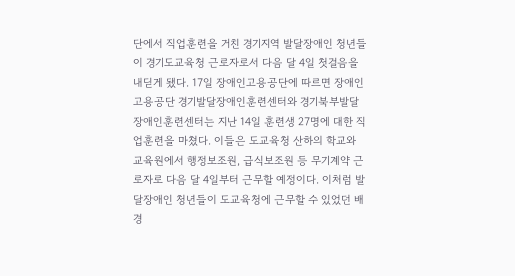단에서 직업훈련을 거친 경기지역 발달장애인 청년들이 경기도교육청 근로자로서 다음 달 4일 첫걸음을 내딛게 됐다. 17일 장애인고용공단에 따르면 장애인고용공단 경기발달장애인훈련센터와 경기북부발달장애인훈련센터는 지난 14일 훈련생 27명에 대한 직업훈련을 마쳤다. 이들은 도교육청 산하의 학교와 교육원에서 행정보조원, 급식보조원 등 무기계약 근로자로 다음 달 4일부터 근무할 예정이다. 이처럼 발달장애인 청년들이 도교육청에 근무할 수 있었던 배경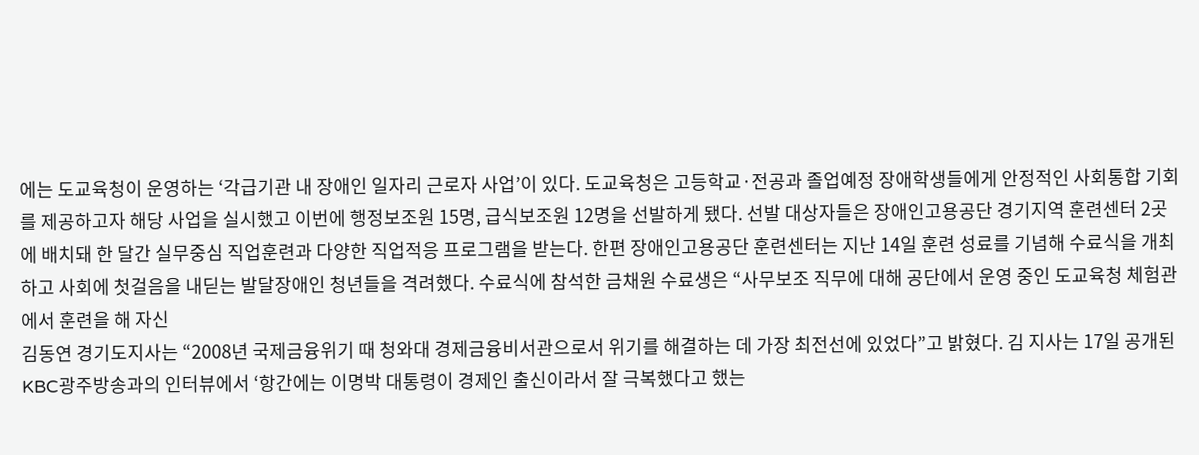에는 도교육청이 운영하는 ‘각급기관 내 장애인 일자리 근로자 사업’이 있다. 도교육청은 고등학교·전공과 졸업예정 장애학생들에게 안정적인 사회통합 기회를 제공하고자 해당 사업을 실시했고 이번에 행정보조원 15명, 급식보조원 12명을 선발하게 됐다. 선발 대상자들은 장애인고용공단 경기지역 훈련센터 2곳에 배치돼 한 달간 실무중심 직업훈련과 다양한 직업적응 프로그램을 받는다. 한편 장애인고용공단 훈련센터는 지난 14일 훈련 성료를 기념해 수료식을 개최하고 사회에 첫걸음을 내딛는 발달장애인 청년들을 격려했다. 수료식에 참석한 금채원 수료생은 “사무보조 직무에 대해 공단에서 운영 중인 도교육청 체험관에서 훈련을 해 자신
김동연 경기도지사는 “2008년 국제금융위기 때 청와대 경제금융비서관으로서 위기를 해결하는 데 가장 최전선에 있었다”고 밝혔다. 김 지사는 17일 공개된 KBC광주방송과의 인터뷰에서 ‘항간에는 이명박 대통령이 경제인 출신이라서 잘 극복했다고 했는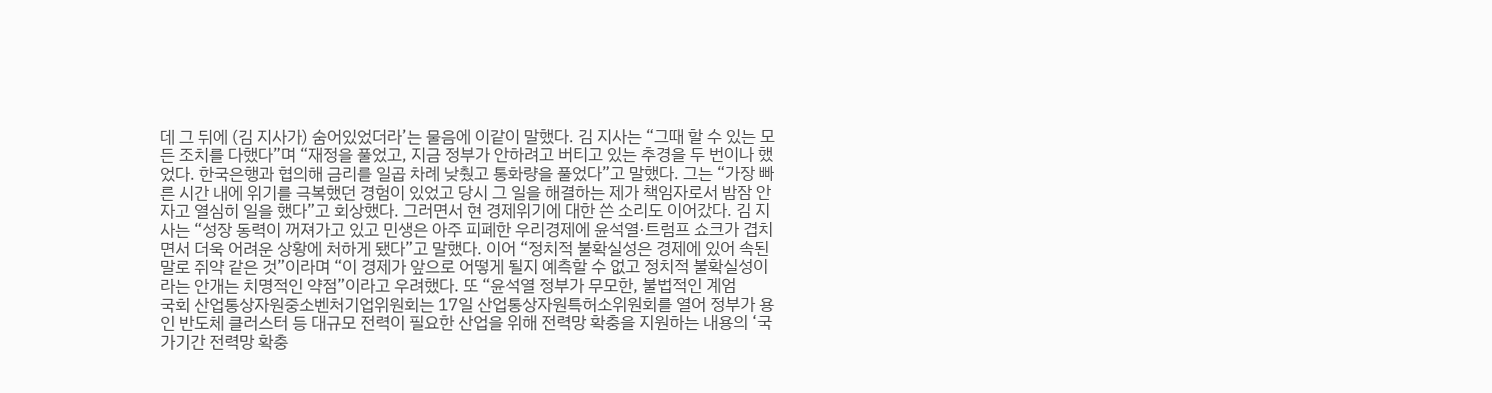데 그 뒤에 (김 지사가) 숨어있었더라’는 물음에 이같이 말했다. 김 지사는 “그때 할 수 있는 모든 조치를 다했다”며 “재정을 풀었고, 지금 정부가 안하려고 버티고 있는 추경을 두 번이나 했었다. 한국은행과 협의해 금리를 일곱 차례 낮췄고 통화량을 풀었다”고 말했다. 그는 “가장 빠른 시간 내에 위기를 극복했던 경험이 있었고 당시 그 일을 해결하는 제가 책임자로서 밤잠 안자고 열심히 일을 했다”고 회상했다. 그러면서 현 경제위기에 대한 쓴 소리도 이어갔다. 김 지사는 “성장 동력이 꺼져가고 있고 민생은 아주 피폐한 우리경제에 윤석열·트럼프 쇼크가 겹치면서 더욱 어려운 상황에 처하게 됐다”고 말했다. 이어 “정치적 불확실성은 경제에 있어 속된 말로 쥐약 같은 것”이라며 “이 경제가 앞으로 어떻게 될지 예측할 수 없고 정치적 불확실성이라는 안개는 치명적인 약점”이라고 우려했다. 또 “윤석열 정부가 무모한, 불법적인 계엄
국회 산업통상자원중소벤처기업위원회는 17일 산업통상자원특허소위원회를 열어 정부가 용인 반도체 클러스터 등 대규모 전력이 필요한 산업을 위해 전력망 확충을 지원하는 내용의 ‘국가기간 전력망 확충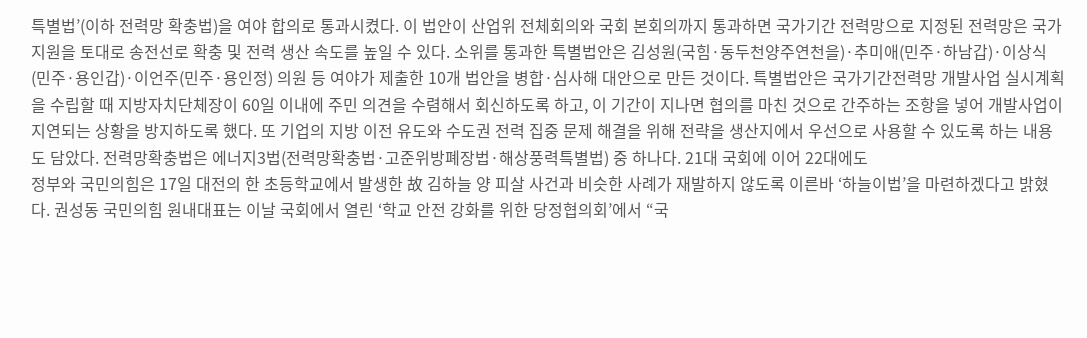특별법’(이하 전력망 확충법)을 여야 합의로 통과시켰다. 이 법안이 산업위 전체회의와 국회 본회의까지 통과하면 국가기간 전력망으로 지정된 전력망은 국가 지원을 토대로 송전선로 확충 및 전력 생산 속도를 높일 수 있다. 소위를 통과한 특별법안은 김성원(국힘·동두천양주연천을)·추미애(민주·하남갑)·이상식(민주·용인갑)·이언주(민주·용인정) 의원 등 여야가 제출한 10개 법안을 병합·심사해 대안으로 만든 것이다. 특별법안은 국가기간전력망 개발사업 실시계획을 수립할 때 지방자치단체장이 60일 이내에 주민 의견을 수렴해서 회신하도록 하고, 이 기간이 지나면 협의를 마친 것으로 간주하는 조항을 넣어 개발사업이 지연되는 상황을 방지하도록 했다. 또 기업의 지방 이전 유도와 수도권 전력 집중 문제 해결을 위해 전략을 생산지에서 우선으로 사용할 수 있도록 하는 내용도 담았다. 전력망확충법은 에너지3법(전력망확충법·고준위방폐장법·해상풍력특별법) 중 하나다. 21대 국회에 이어 22대에도
정부와 국민의힘은 17일 대전의 한 초등학교에서 발생한 故 김하늘 양 피살 사건과 비슷한 사례가 재발하지 않도록 이른바 ‘하늘이법’을 마련하겠다고 밝혔다. 권성동 국민의힘 원내대표는 이날 국회에서 열린 ‘학교 안전 강화를 위한 당정협의회’에서 “국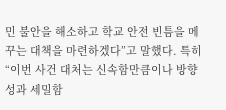민 불안을 해소하고 학교 안전 빈틈을 메꾸는 대책을 마련하겠다”고 말했다. 특히 “이번 사건 대처는 신속함만큼이나 방향성과 세밀함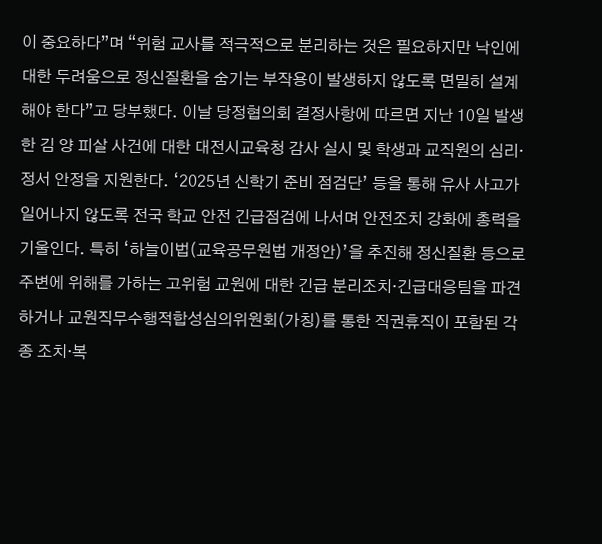이 중요하다”며 “위험 교사를 적극적으로 분리하는 것은 필요하지만 낙인에 대한 두려움으로 정신질환을 숨기는 부작용이 발생하지 않도록 면밀히 설계해야 한다”고 당부했다. 이날 당정협의회 결정사항에 따르면 지난 10일 발생한 김 양 피살 사건에 대한 대전시교육청 감사 실시 및 학생과 교직원의 심리·정서 안정을 지원한다. ‘2025년 신학기 준비 점검단’ 등을 통해 유사 사고가 일어나지 않도록 전국 학교 안전 긴급점검에 나서며 안전조치 강화에 총력을 기울인다. 특히 ‘하늘이법(교육공무원법 개정안)’을 추진해 정신질환 등으로 주변에 위해를 가하는 고위험 교원에 대한 긴급 분리조치·긴급대응팀을 파견하거나 교원직무수행적합성심의위원회(가칭)를 통한 직권휴직이 포함된 각종 조치·복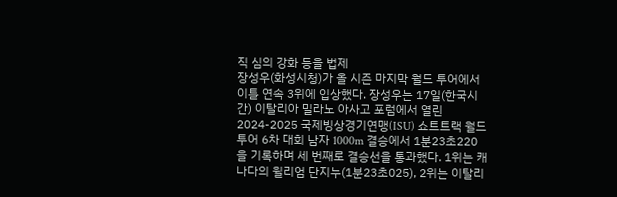직 심의 강화 등을 법제
장성우(화성시청)가 올 시즌 마지막 월드 투어에서 이틀 연속 3위에 입상했다. 장성우는 17일(한국시간) 이탈리아 밀라노 아사고 포럼에서 열린 2024-2025 국제빙상경기연맹(ISU) 쇼트트랙 월드 투어 6차 대회 남자 1000m 결승에서 1분23초220을 기록하며 세 번째로 결승선을 통과했다. 1위는 캐나다의 윌리엄 단지누(1분23초025), 2위는 이탈리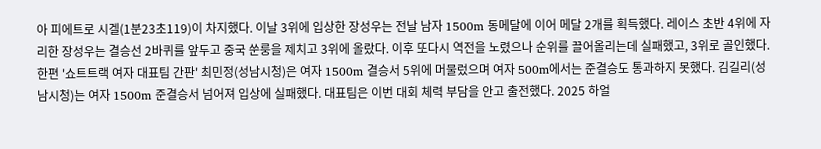아 피에트로 시겔(1분23초119)이 차지했다. 이날 3위에 입상한 장성우는 전날 남자 1500m 동메달에 이어 메달 2개를 획득했다. 레이스 초반 4위에 자리한 장성우는 결승선 2바퀴를 앞두고 중국 쑨룽을 제치고 3위에 올랐다. 이후 또다시 역전을 노렸으나 순위를 끌어올리는데 실패했고, 3위로 골인했다. 한편 '쇼트트랙 여자 대표팀 간판' 최민정(성남시청)은 여자 1500m 결승서 5위에 머물렀으며 여자 500m에서는 준결승도 통과하지 못했다. 김길리(성남시청)는 여자 1500m 준결승서 넘어져 입상에 실패했다. 대표팀은 이번 대회 체력 부담을 안고 출전했다. 2025 하얼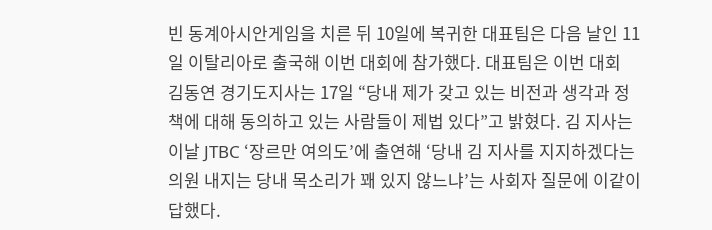빈 동계아시안게임을 치른 뒤 10일에 복귀한 대표팀은 다음 날인 11일 이탈리아로 출국해 이번 대회에 참가했다. 대표팀은 이번 대회
김동연 경기도지사는 17일 “당내 제가 갖고 있는 비전과 생각과 정책에 대해 동의하고 있는 사람들이 제법 있다”고 밝혔다. 김 지사는 이날 JTBC ‘장르만 여의도’에 출연해 ‘당내 김 지사를 지지하겠다는 의원 내지는 당내 목소리가 꽤 있지 않느냐’는 사회자 질문에 이같이 답했다.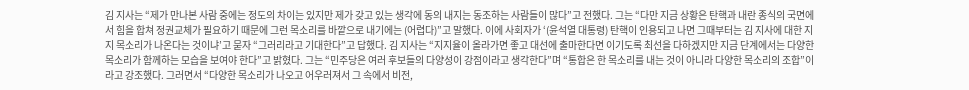김 지사는 “제가 만나본 사람 중에는 정도의 차이는 있지만 제가 갖고 있는 생각에 동의 내지는 동조하는 사람들이 많다”고 전했다. 그는 “다만 지금 상황은 탄핵과 내란 종식의 국면에서 힘을 합쳐 정권교체가 필요하기 때문에 그런 목소리를 바깥으로 내기에는 (어렵다)”고 말했다. 이에 사회자가 ‘(윤석열 대통령) 탄핵이 인용되고 나면 그때부터는 김 지사에 대한 지지 목소리가 나온다는 것이냐’고 묻자 “그러리라고 기대한다”고 답했다. 김 지사는 “지지율이 올라가면 좋고 대선에 출마한다면 이기도록 최선을 다하겠지만 지금 단계에서는 다양한 목소리가 함께하는 모습을 보여야 한다”고 밝혔다. 그는 “민주당은 여러 후보들의 다양성이 강점이라고 생각한다”며 “통합은 한 목소리를 내는 것이 아니라 다양한 목소리의 조합”이라고 강조했다. 그러면서 “다양한 목소리가 나오고 어우러져서 그 속에서 비전,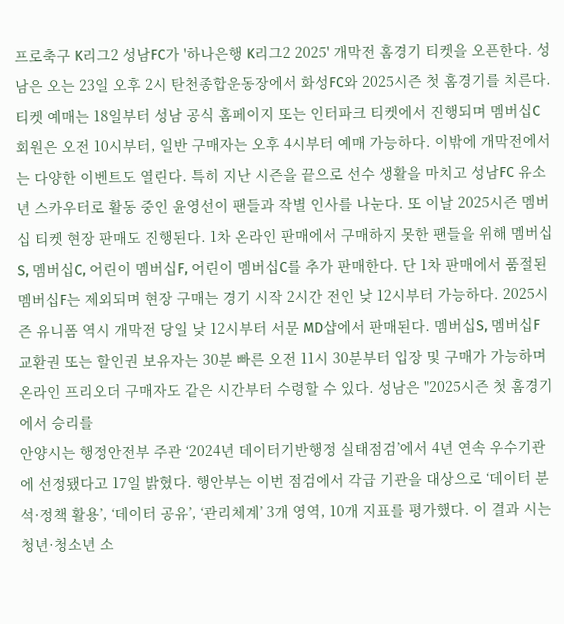프로축구 K리그2 성남FC가 '하나은행 K리그2 2025' 개막전 홈경기 티켓을 오픈한다. 성남은 오는 23일 오후 2시 탄천종합운동장에서 화성FC와 2025시즌 첫 홈경기를 치른다. 티켓 예매는 18일부터 성남 공식 홈페이지 또는 인터파크 티켓에서 진행되며 멤버십C 회원은 오전 10시부터, 일반 구매자는 오후 4시부터 예매 가능하다. 이밖에 개막전에서는 다양한 이벤트도 열린다. 특히 지난 시즌을 끝으로 선수 생활을 마치고 성남FC 유소년 스카우터로 활동 중인 윤영선이 팬들과 작별 인사를 나눈다. 또 이날 2025시즌 멤버십 티켓 현장 판매도 진행된다. 1차 온라인 판매에서 구매하지 못한 팬들을 위해 멤버십S, 멤버십C, 어린이 멤버십F, 어린이 멤버십C를 추가 판매한다. 단 1차 판매에서 품절된 멤버십F는 제외되며 현장 구매는 경기 시작 2시간 전인 낮 12시부터 가능하다. 2025시즌 유니폼 역시 개막전 당일 낮 12시부터 서문 MD샵에서 판매된다. 멤버십S, 멤버십F 교환권 또는 할인권 보유자는 30분 빠른 오전 11시 30분부터 입장 및 구매가 가능하며 온라인 프리오더 구매자도 같은 시간부터 수령할 수 있다. 성남은 "2025시즌 첫 홈경기에서 승리를
안양시는 행정안전부 주관 ‘2024년 데이터기반행정 실태점검’에서 4년 연속 우수기관에 선정됐다고 17일 밝혔다. 행안부는 이번 점검에서 각급 기관을 대상으로 ‘데이터 분석·정책 활용’, ‘데이터 공유’, ‘관리체계’ 3개 영역, 10개 지표를 평가했다. 이 결과 시는 청년·청소년 소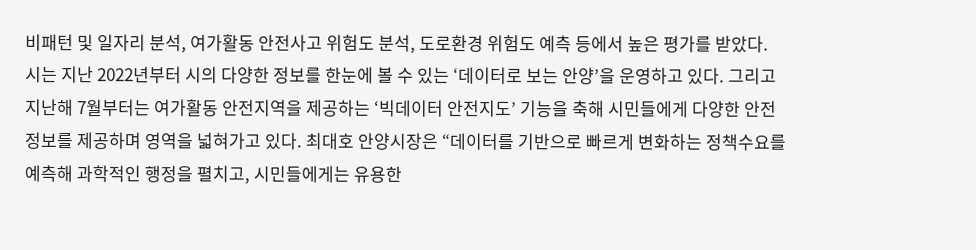비패턴 및 일자리 분석, 여가활동 안전사고 위험도 분석, 도로환경 위험도 예측 등에서 높은 평가를 받았다. 시는 지난 2022년부터 시의 다양한 정보를 한눈에 볼 수 있는 ‘데이터로 보는 안양’을 운영하고 있다. 그리고 지난해 7월부터는 여가활동 안전지역을 제공하는 ‘빅데이터 안전지도’ 기능을 축해 시민들에게 다양한 안전정보를 제공하며 영역을 넓혀가고 있다. 최대호 안양시장은 “데이터를 기반으로 빠르게 변화하는 정책수요를 예측해 과학적인 행정을 펼치고, 시민들에게는 유용한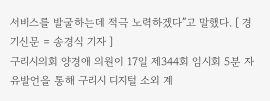서비스를 발굴하는데 적극 노력하겠다”고 말했다. [ 경기신문 = 송경식 기자 ]
구리시의회 양경애 의원이 17일 제344회 임시회 5분 자유발언을 통해 구리시 디지털 소외 계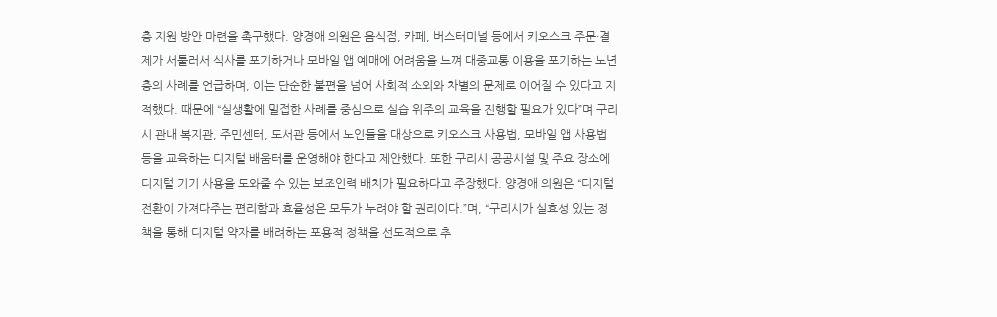층 지원 방안 마련을 촉구했다. 양경애 의원은 음식점, 카페, 버스터미널 등에서 키오스크 주문·결제가 서툴러서 식사를 포기하거나 모바일 앱 예매에 어려움을 느껴 대중교통 이용을 포기하는 노년층의 사례를 언급하며, 이는 단순한 불편을 넘어 사회적 소외와 차별의 문제로 이어질 수 있다고 지적했다. 때문에 “실생활에 밀접한 사례를 중심으로 실습 위주의 교육을 진행할 필요가 있다”며 구리시 관내 복지관, 주민센터, 도서관 등에서 노인들을 대상으로 키오스크 사용법, 모바일 앱 사용법 등을 교육하는 디지털 배움터를 운영해야 한다고 제안했다. 또한 구리시 공공시설 및 주요 장소에 디지털 기기 사용을 도와줄 수 있는 보조인력 배치가 필요하다고 주장했다. 양경애 의원은 “디지털 전환이 가져다주는 편리함과 효율성은 모두가 누려야 할 권리이다.”며, “구리시가 실효성 있는 정책을 통해 디지털 약자를 배려하는 포용적 정책을 선도적으로 추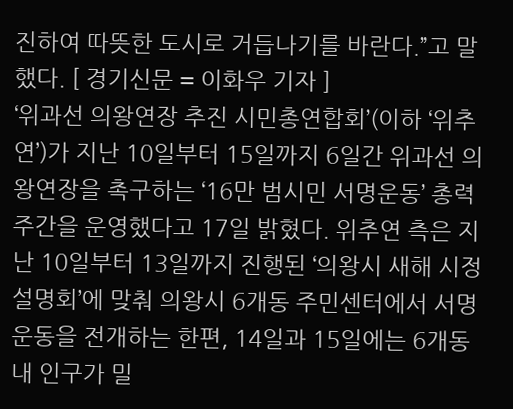진하여 따뜻한 도시로 거듭나기를 바란다.”고 말했다. [ 경기신문 = 이화우 기자 ]
‘위과선 의왕연장 추진 시민총연합회’(이하 ‘위추연’)가 지난 10일부터 15일까지 6일간 위과선 의왕연장을 촉구하는 ‘16만 범시민 서명운동’ 총력주간을 운영했다고 17일 밝혔다. 위추연 측은 지난 10일부터 13일까지 진행된 ‘의왕시 새해 시정설명회’에 맞춰 의왕시 6개동 주민센터에서 서명운동을 전개하는 한편, 14일과 15일에는 6개동 내 인구가 밀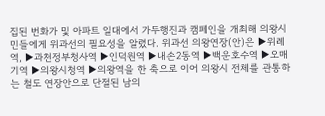집된 번화가 및 아파트 일대에서 가두행진과 캠페인을 개최해 의왕시민들에게 위과선의 필요성을 알렸다. 위과선 의왕연장(안)은 ▶위례역, ▶과천정부청사역 ▶인덕원역 ▶내손2동역 ▶백운호수역 ▶오매기역 ▶의왕시청역 ▶의왕역을 한 축으로 이어 의왕시 전체를 관통하는 철도 연장안으로 단절된 남의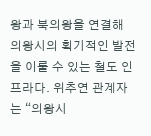왕과 북의왕을 연결해 의왕시의 획기적인 발전을 이룰 수 있는 철도 인프라다. 위추연 관계자는 “의왕시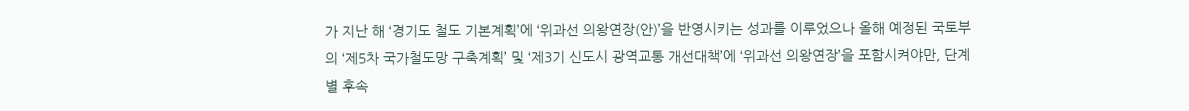가 지난 해 ‘경기도 철도 기본계획’에 ‘위과선 의왕연장(안)’을 반영시키는 성과를 이루었으나 올해 예정된 국토부의 ‘제5차 국가철도망 구축계획’ 및 ‘제3기 신도시 광역교통 개선대책’에 ‘위과선 의왕연장’을 포함시켜야만, 단계별 후속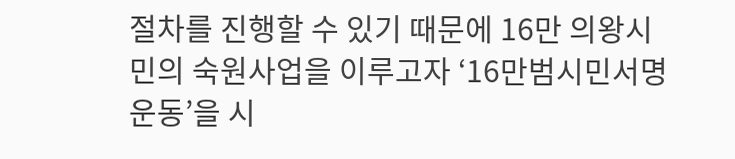절차를 진행할 수 있기 때문에 16만 의왕시민의 숙원사업을 이루고자 ‘16만범시민서명운동’을 시